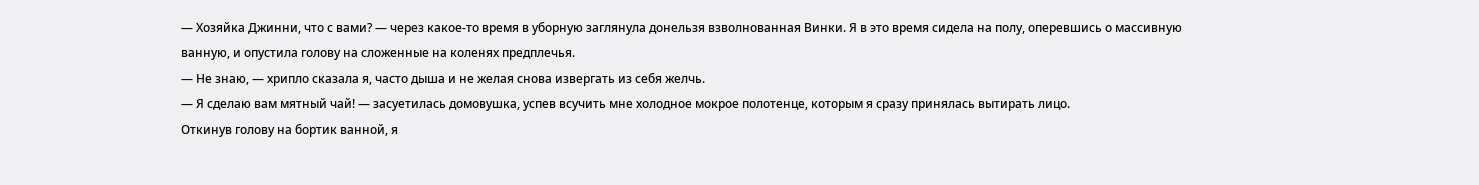— Хозяйка Джинни, что с вами? — через какое-то время в уборную заглянула донельзя взволнованная Винки. Я в это время сидела на полу, оперевшись о массивную ванную, и опустила голову на сложенные на коленях предплечья.
— Не знаю, — хрипло сказала я, часто дыша и не желая снова извергать из себя желчь.
— Я сделаю вам мятный чай! — засуетилась домовушка, успев всучить мне холодное мокрое полотенце, которым я сразу принялась вытирать лицо.
Откинув голову на бортик ванной, я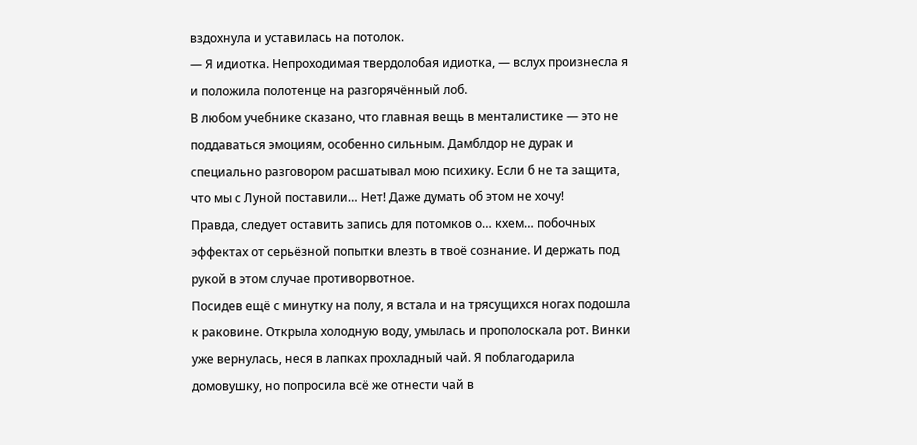вздохнула и уставилась на потолок.
— Я идиотка. Непроходимая твердолобая идиотка, — вслух произнесла я и положила полотенце на разгорячённый лоб.
В любом учебнике сказано, что главная вещь в менталистике — это не поддаваться эмоциям, особенно сильным. Дамблдор не дурак и специально разговором расшатывал мою психику. Если б не та защита, что мы с Луной поставили… Нет! Даже думать об этом не хочу!
Правда, следует оставить запись для потомков о… кхем… побочных эффектах от серьёзной попытки влезть в твоё сознание. И держать под рукой в этом случае противорвотное.
Посидев ещё с минутку на полу, я встала и на трясущихся ногах подошла к раковине. Открыла холодную воду, умылась и прополоскала рот. Винки уже вернулась, неся в лапках прохладный чай. Я поблагодарила домовушку, но попросила всё же отнести чай в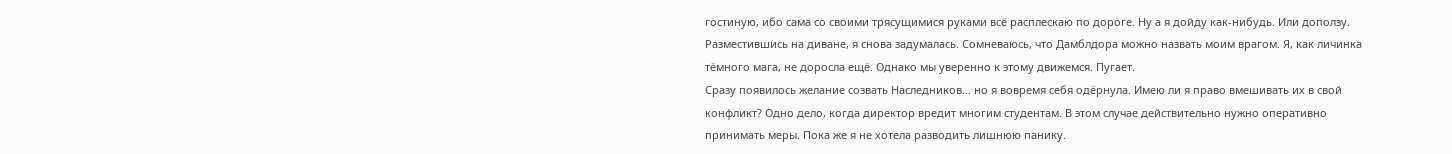гостиную, ибо сама со своими трясущимися руками всё расплескаю по дороге. Ну а я дойду как-нибудь. Или доползу.
Разместившись на диване, я снова задумалась. Сомневаюсь, что Дамблдора можно назвать моим врагом. Я, как личинка тёмного мага, не доросла ещё. Однако мы уверенно к этому движемся. Пугает.
Сразу появилось желание созвать Наследников… но я вовремя себя одёрнула. Имею ли я право вмешивать их в свой конфликт? Одно дело, когда директор вредит многим студентам. В этом случае действительно нужно оперативно принимать меры. Пока же я не хотела разводить лишнюю панику.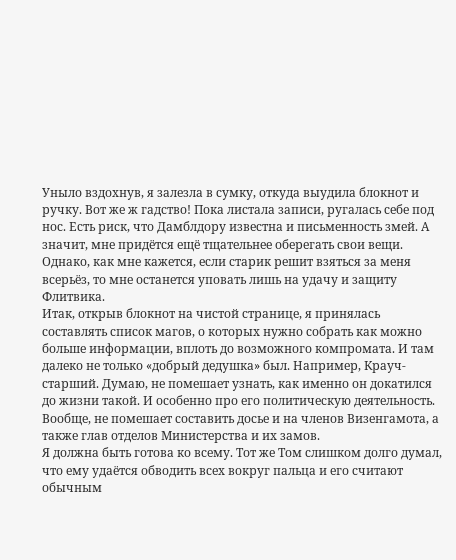Уныло вздохнув, я залезла в сумку, откуда выудила блокнот и ручку. Вот же ж гадство! Пока листала записи, ругалась себе под нос. Есть риск, что Дамблдору известна и письменность змей. А значит, мне придётся ещё тщательнее оберегать свои вещи. Однако, как мне кажется, если старик решит взяться за меня всерьёз, то мне останется уповать лишь на удачу и защиту Флитвика.
Итак, открыв блокнот на чистой странице, я принялась составлять список магов, о которых нужно собрать как можно больше информации, вплоть до возможного компромата. И там далеко не только «добрый дедушка» был. Например, Крауч-старший. Думаю, не помешает узнать, как именно он докатился до жизни такой. И особенно про его политическую деятельность. Вообще, не помешает составить досье и на членов Визенгамота, а также глав отделов Министерства и их замов.
Я должна быть готова ко всему. Тот же Том слишком долго думал, что ему удаётся обводить всех вокруг пальца и его считают обычным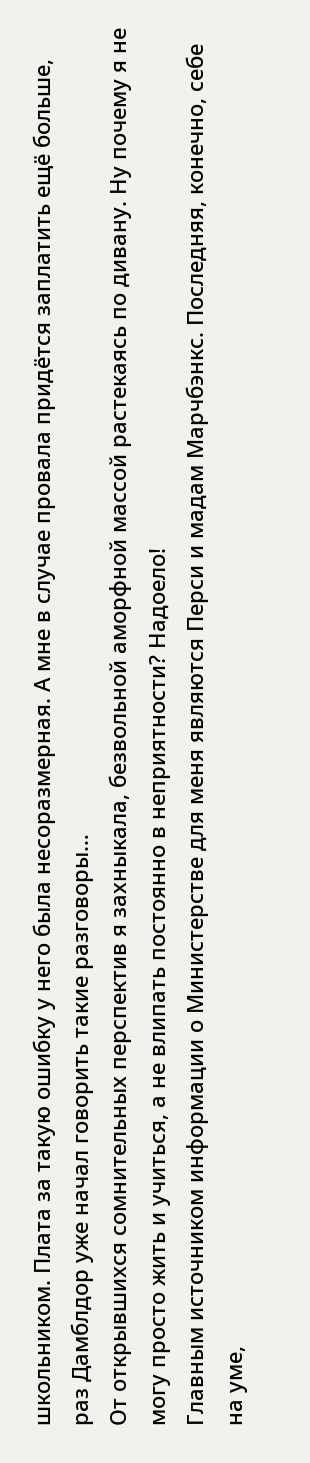школьником. Плата за такую ошибку у него была несоразмерная. А мне в случае провала придётся заплатить ещё больше, раз Дамблдор уже начал говорить такие разговоры…
От открывшихся сомнительных перспектив я захныкала, безвольной аморфной массой растекаясь по дивану. Ну почему я не могу просто жить и учиться, а не влипать постоянно в неприятности? Надоело!
Главным источником информации о Министерстве для меня являются Перси и мадам Марчбэнкс. Последняя, конечно, себе на уме,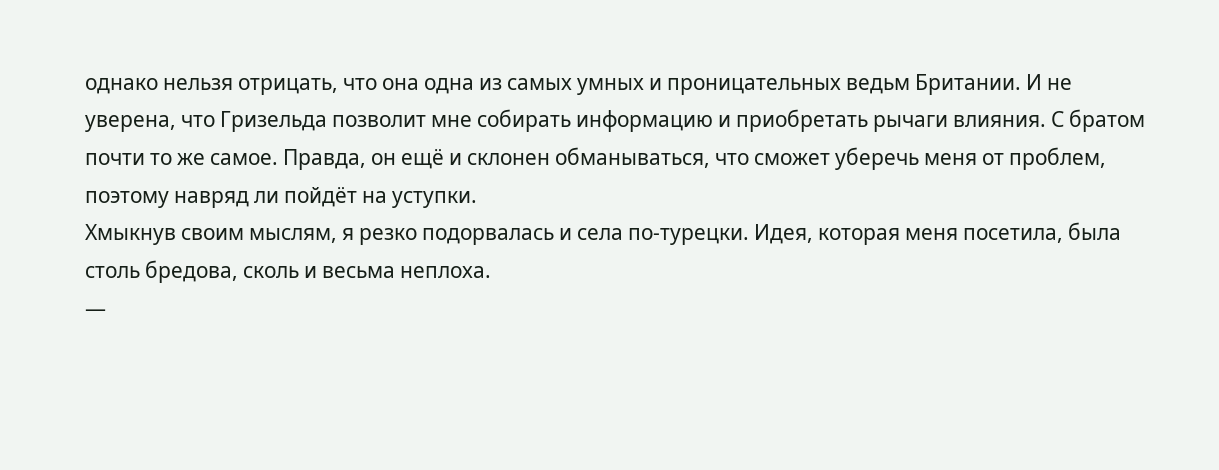однако нельзя отрицать, что она одна из самых умных и проницательных ведьм Британии. И не уверена, что Гризельда позволит мне собирать информацию и приобретать рычаги влияния. С братом почти то же самое. Правда, он ещё и склонен обманываться, что сможет уберечь меня от проблем, поэтому навряд ли пойдёт на уступки.
Хмыкнув своим мыслям, я резко подорвалась и села по-турецки. Идея, которая меня посетила, была столь бредова, сколь и весьма неплоха.
—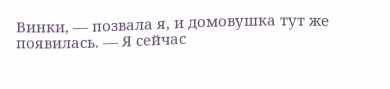Винки, — позвала я, и домовушка тут же появилась. — Я сейчас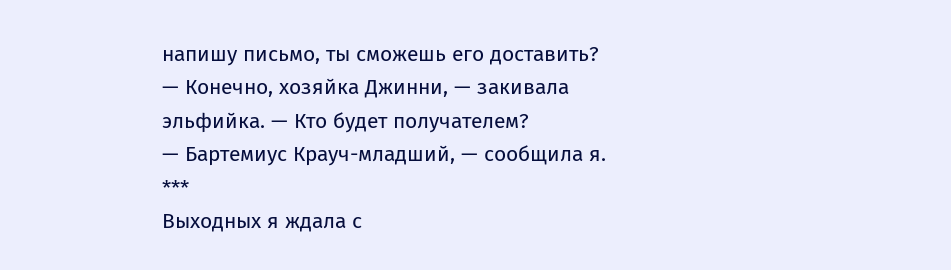напишу письмо, ты сможешь его доставить?
— Конечно, хозяйка Джинни, — закивала эльфийка. — Кто будет получателем?
— Бартемиус Крауч-младший, — сообщила я.
***
Выходных я ждала с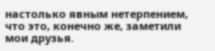настолько явным нетерпением, что это, конечно же, заметили мои друзья.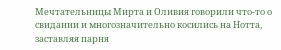Мечтательницы Мирта и Оливия говорили что-то о свидании и многозначительно косились на Нотта, заставляя парня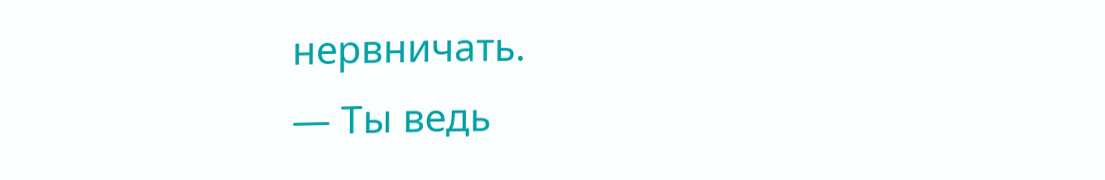нервничать.
— Ты ведь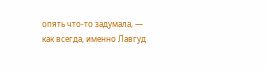опять что-то задумала, — как всегда, именно Лавгуд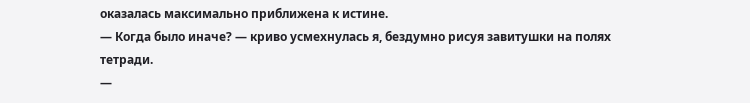оказалась максимально приближена к истине.
— Когда было иначе? — криво усмехнулась я, бездумно рисуя завитушки на полях тетради.
—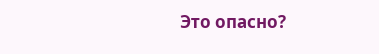Это опасно?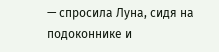— спросила Луна, сидя на подоконнике и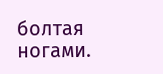болтая ногами.